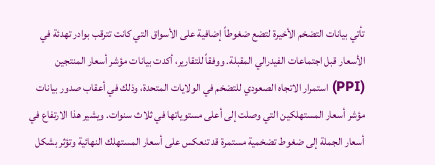تأتي بيانات التضخم الأخيرة لتضع ضغوطاً إضافية على الأسواق التي كانت تترقب بوادر تهدئة في الأسعار قبل اجتماعات الفيدرالي المقبلة. ووفقاً للتقارير، أكدت بيانات مؤشر أسعار المنتجين (PPI) استمرار الاتجاه الصعودي للتضخم في الولايات المتحدة، وذلك في أعقاب صدور بيانات مؤشر أسعار المستهلكين التي وصلت إلى أعلى مستوياتها في ثلاث سنوات. ويشير هذا الارتفاع في أسعار الجملة إلى ضغوط تضخمية مستمرة قد تنعكس على أسعار المستهلك النهائية وتؤثر بشكل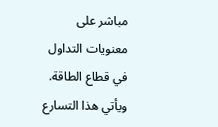مباشر على معنويات التداول في قطاع الطاقة.
ويأتي هذا التسارع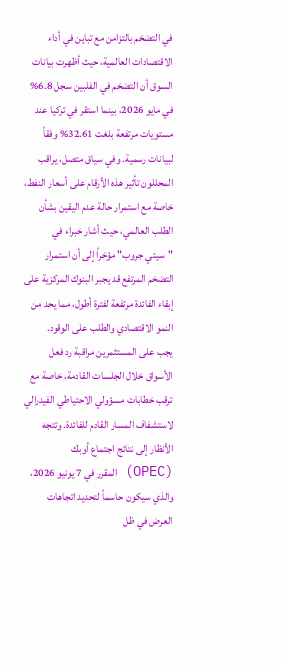في التضخم بالتزامن مع تباين في أداء الاقتصادات العالمية، حيث أظهرت بيانات السوق أن التضخم في الفلبين سجل 6.8% في مايو 2026، بينما استقر في تركيا عند مستويات مرتفعة بلغت 32.61% وفقاً لبيانات رسمية. وفي سياق متصل، يراقب المحللون تأثير هذه الأرقام على أسعار النفط، خاصة مع استمرار حالة عدم اليقين بشأن الطلب العالمي، حيث أشار خبراء في "سيتي جروب" مؤخراً إلى أن استمرار التضخم المرتفع قد يجبر البنوك المركزية على إبقاء الفائدة مرتفعة لفترة أطول، مما يحد من النمو الاقتصادي والطلب على الوقود.
يجب على المستثمرين مراقبة رد فعل الأسواق خلال الجلسات القادمة، خاصة مع ترقب خطابات مسؤولي الاحتياطي الفيدرالي لاستشفاف المسار القادم للفائدة. وتتجه الأنظار إلى نتائج اجتماع أوبك (OPEC) المقرر في 7 يونيو 2026، والذي سيكون حاسماً لتحديد اتجاهات العرض في ظل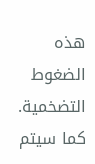هذه الضغوط التضخمية. كما سيتم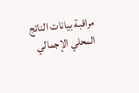مراقبة بيانات الناتج المحلي الإجمالي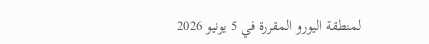لمنطقة اليورو المقررة في 5 يونيو 2026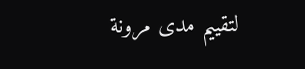لتقييم مدى مرونة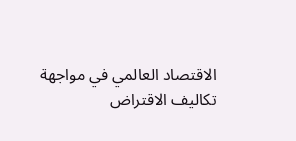الاقتصاد العالمي في مواجهة تكاليف الاقتراض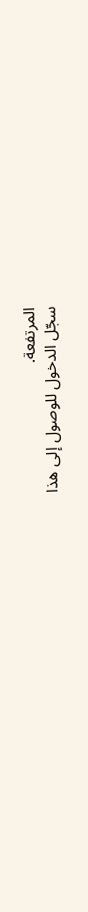المرتفعة.
سجّل الدخول للوصول إلى هذا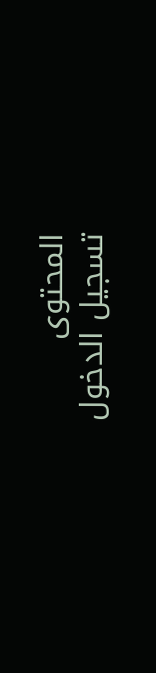المحتوى
تسجيل الدخول